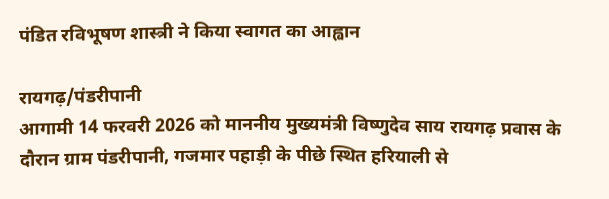पंडित रविभूषण शास्त्री ने किया स्वागत का आह्वान

रायगढ़/पंडरीपानी
आगामी 14 फरवरी 2026 को माननीय मुख्यमंत्री विष्णुदेव साय रायगढ़ प्रवास के दौरान ग्राम पंडरीपानी, गजमार पहाड़ी के पीछे स्थित हरियाली से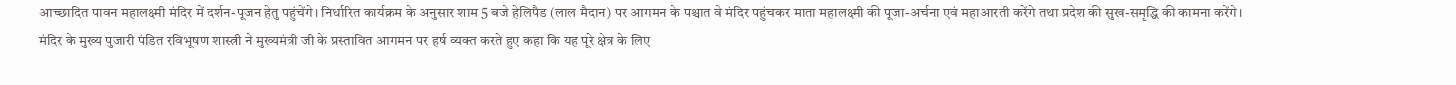आच्छादित पावन महालक्ष्मी मंदिर में दर्शन-पूजन हेतु पहुंचेंगे। निर्धारित कार्यक्रम के अनुसार शाम 5 बजे हेलिपैड (लाल मैदान) पर आगमन के पश्चात वे मंदिर पहुंचकर माता महालक्ष्मी की पूजा-अर्चना एवं महाआरती करेंगे तथा प्रदेश की सुख-समृद्धि की कामना करेंगे।
मंदिर के मुख्य पुजारी पंडित रविभूषण शास्त्री ने मुख्यमंत्री जी के प्रस्तावित आगमन पर हर्ष व्यक्त करते हुए कहा कि यह पूरे क्षेत्र के लिए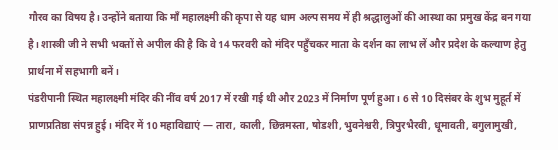गौरव का विषय है। उन्होंने बताया कि माँ महालक्ष्मी की कृपा से यह धाम अल्प समय में ही श्रद्धालुओं की आस्था का प्रमुख केंद्र बन गया है। शास्त्री जी ने सभी भक्तों से अपील की है कि वे 14 फरवरी को मंदिर पहुँचकर माता के दर्शन का लाभ लें और प्रदेश के कल्याण हेतु प्रार्थना में सहभागी बनें।
पंडरीपानी स्थित महालक्ष्मी मंदिर की नींव वर्ष 2017 में रखी गई थी और 2023 में निर्माण पूर्ण हुआ। 6 से 10 दिसंबर के शुभ मुहूर्त में प्राणप्रतिष्ठा संपन्न हुई। मंदिर में 10 महाविद्याएं — तारा, काली, छिन्नमस्ता, षोडशी, भुवनेश्वरी, त्रिपुरभैरवी, धूमावती, बगुलामुखी,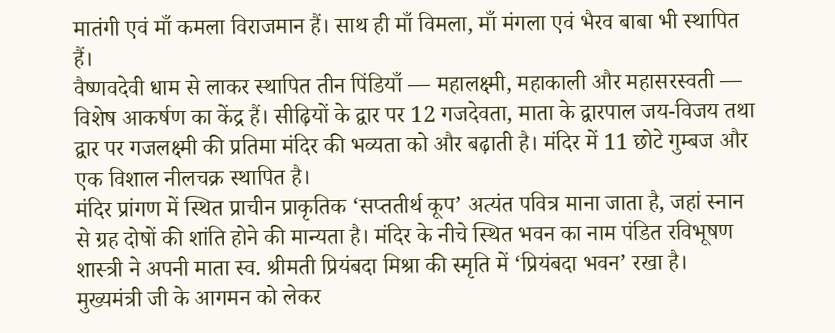मातंगी एवं माँ कमला विराजमान हैं। साथ ही माँ विमला, माँ मंगला एवं भैरव बाबा भी स्थापित हैं।
वैष्णवदेवी धाम से लाकर स्थापित तीन पिंडियाँ — महालक्ष्मी, महाकाली और महासरस्वती — विशेष आकर्षण का केंद्र हैं। सीढ़ियों के द्वार पर 12 गजदेवता, माता के द्वारपाल जय-विजय तथा द्वार पर गजलक्ष्मी की प्रतिमा मंदिर की भव्यता को और बढ़ाती है। मंदिर में 11 छोटे गुम्बज और एक विशाल नीलचक्र स्थापित है।
मंदिर प्रांगण में स्थित प्राचीन प्राकृतिक ‘सप्ततीर्थ कूप’ अत्यंत पवित्र माना जाता है, जहां स्नान से ग्रह दोषों की शांति होने की मान्यता है। मंदिर के नीचे स्थित भवन का नाम पंडित रविभूषण शास्त्री ने अपनी माता स्व. श्रीमती प्रियंबदा मिश्रा की स्मृति में ‘प्रियंबदा भवन’ रखा है।
मुख्यमंत्री जी के आगमन को लेकर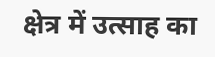क्षेत्र में उत्साह का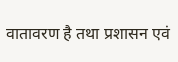वातावरण है तथा प्रशासन एवं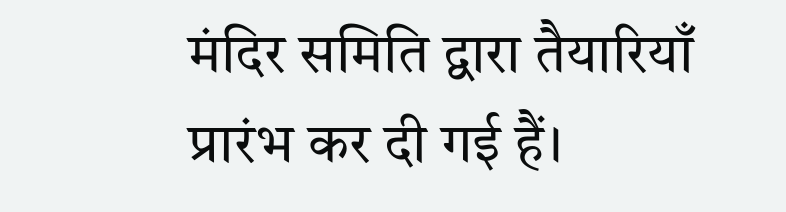मंदिर समिति द्वारा तैयारियाँ प्रारंभ कर दी गई हैं।